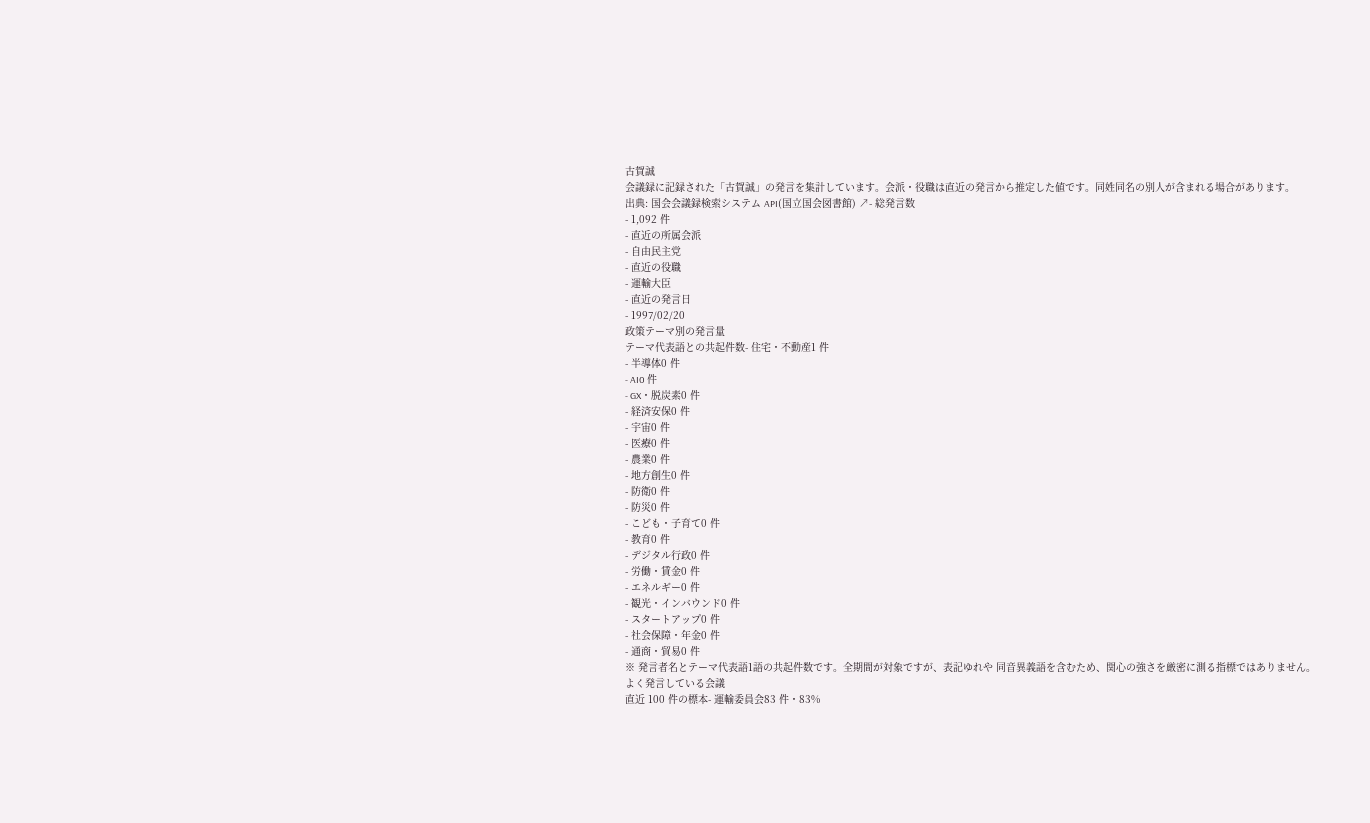古賀誠
会議録に記録された「古賀誠」の発言を集計しています。会派・役職は直近の発言から推定した値です。同姓同名の別人が含まれる場合があります。
出典: 国会会議録検索システム API(国立国会図書館) ↗- 総発言数
- 1,092 件
- 直近の所属会派
- 自由民主党
- 直近の役職
- 運輸大臣
- 直近の発言日
- 1997/02/20
政策テーマ別の発言量
テーマ代表語との共起件数- 住宅・不動産1 件
- 半導体0 件
- AI0 件
- GX・脱炭素0 件
- 経済安保0 件
- 宇宙0 件
- 医療0 件
- 農業0 件
- 地方創生0 件
- 防衛0 件
- 防災0 件
- こども・子育て0 件
- 教育0 件
- デジタル行政0 件
- 労働・賃金0 件
- エネルギー0 件
- 観光・インバウンド0 件
- スタートアップ0 件
- 社会保障・年金0 件
- 通商・貿易0 件
※ 発言者名とテーマ代表語1語の共起件数です。全期間が対象ですが、表記ゆれや 同音異義語を含むため、関心の強さを厳密に測る指標ではありません。
よく発言している会議
直近 100 件の標本- 運輸委員会83 件・83%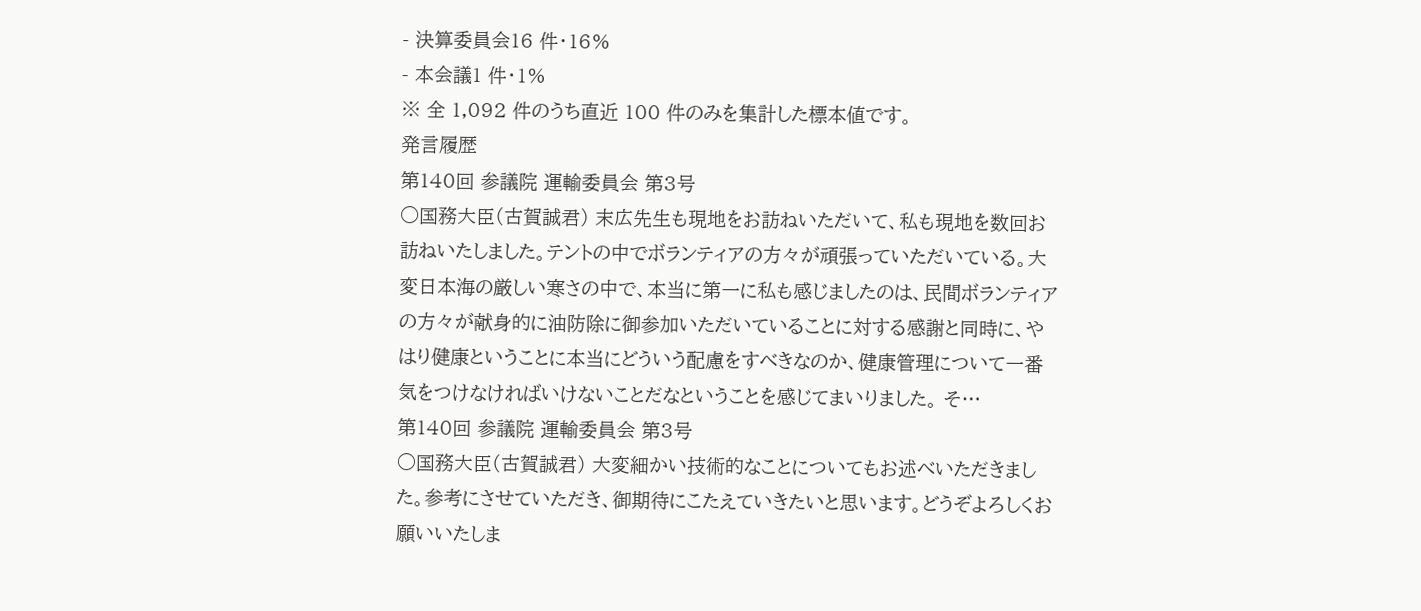- 決算委員会16 件・16%
- 本会議1 件・1%
※ 全 1,092 件のうち直近 100 件のみを集計した標本値です。
発言履歴
第140回 参議院 運輸委員会 第3号
○国務大臣(古賀誠君) 末広先生も現地をお訪ねいただいて、私も現地を数回お訪ねいたしました。テントの中でボランティアの方々が頑張っていただいている。大変日本海の厳しい寒さの中で、本当に第一に私も感じましたのは、民間ボランティアの方々が献身的に油防除に御参加いただいていることに対する感謝と同時に、やはり健康ということに本当にどういう配慮をすべきなのか、健康管理について一番気をつけなければいけないことだなということを感じてまいりました。 そ…
第140回 参議院 運輸委員会 第3号
○国務大臣(古賀誠君) 大変細かい技術的なことについてもお述べいただきました。参考にさせていただき、御期待にこたえていきたいと思います。どうぞよろしくお願いいたしま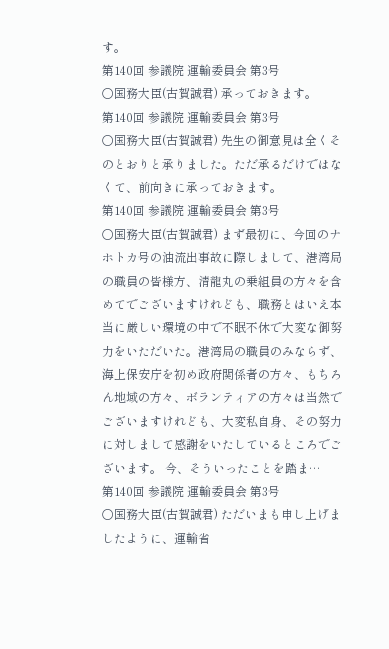す。
第140回 参議院 運輸委員会 第3号
○国務大臣(古賀誠君) 承っておきます。
第140回 参議院 運輸委員会 第3号
○国務大臣(古賀誠君) 先生の御意見は全くそのとおりと承りました。ただ承るだけではなくて、前向きに承っておきます。
第140回 参議院 運輸委員会 第3号
○国務大臣(古賀誠君) まず最初に、今回のナホトカ号の油流出事故に際しまして、港湾局の職員の皆様方、清龍丸の乗組員の方々を含めてでございますけれども、職務とはいえ本当に厳しい環境の中で不眠不休で大変な御努力をいただいた。港湾局の職員のみならず、海上保安庁を初め政府関係者の方々、もちろん地域の方々、ボランティアの方々は当然でございますけれども、大変私自身、その努力に対しまして感謝をいたしているところでございます。 今、そういったことを踏ま…
第140回 参議院 運輸委員会 第3号
○国務大臣(古賀誠君) ただいまも申し上げましたように、運輸省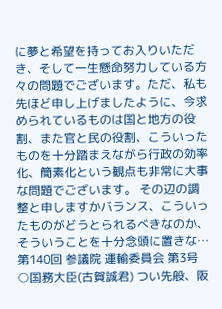に夢と希望を持ってお入りいただき、そして一生懸命努力している方々の問題でございます。ただ、私も先ほど申し上げましたように、今求められているものは国と地方の役割、また官と民の役割、こういったものを十分踏まえながら行政の効率化、簡素化という観点も非常に大事な問題でございます。 その辺の調整と申しますかバランス、こういったものがどうとられるべきなのか、そういうことを十分念頭に置きな…
第140回 参議院 運輸委員会 第3号
○国務大臣(古賀誠君) つい先般、阪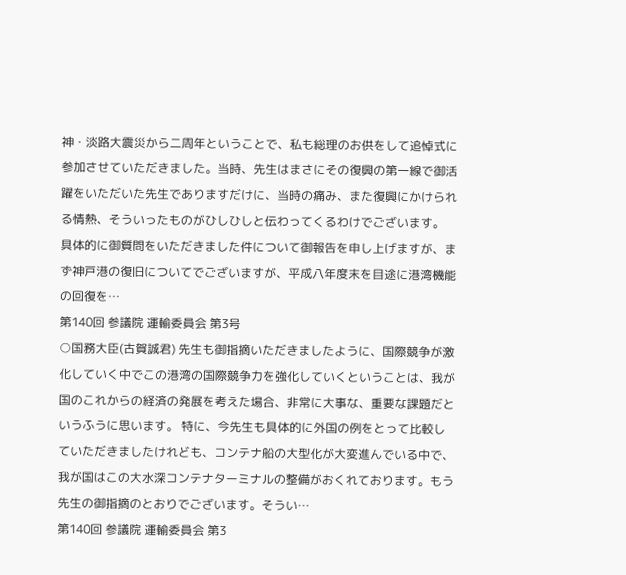神・淡路大震災から二周年ということで、私も総理のお供をして追悼式に参加させていただきました。当時、先生はまさにその復興の第一線で御活躍をいただいた先生でありますだけに、当時の痛み、また復興にかけられる情熱、そういったものがひしひしと伝わってくるわけでございます。 具体的に御質問をいただきました件について御報告を申し上げますが、まず神戸港の復旧についてでございますが、平成八年度末を目途に港湾機能の回復を…
第140回 参議院 運輸委員会 第3号
○国務大臣(古賀誠君) 先生も御指摘いただきましたように、国際競争が激化していく中でこの港湾の国際競争力を強化していくということは、我が国のこれからの経済の発展を考えた場合、非常に大事な、重要な課題だというふうに思います。 特に、今先生も具体的に外国の例をとって比較していただきましたけれども、コンテナ船の大型化が大変進んでいる中で、我が国はこの大水深コンテナターミナルの整備がおくれております。もう先生の御指摘のとおりでございます。そうい…
第140回 参議院 運輸委員会 第3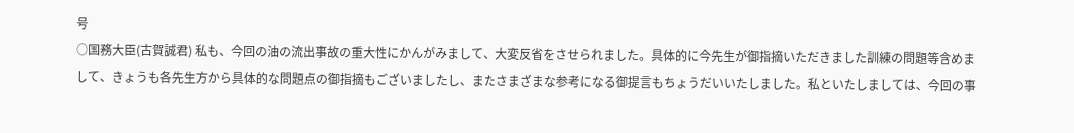号
○国務大臣(古賀誠君) 私も、今回の油の流出事故の重大性にかんがみまして、大変反省をさせられました。具体的に今先生が御指摘いただきました訓練の問題等含めまして、きょうも各先生方から具体的な問題点の御指摘もございましたし、またさまざまな参考になる御提言もちょうだいいたしました。私といたしましては、今回の事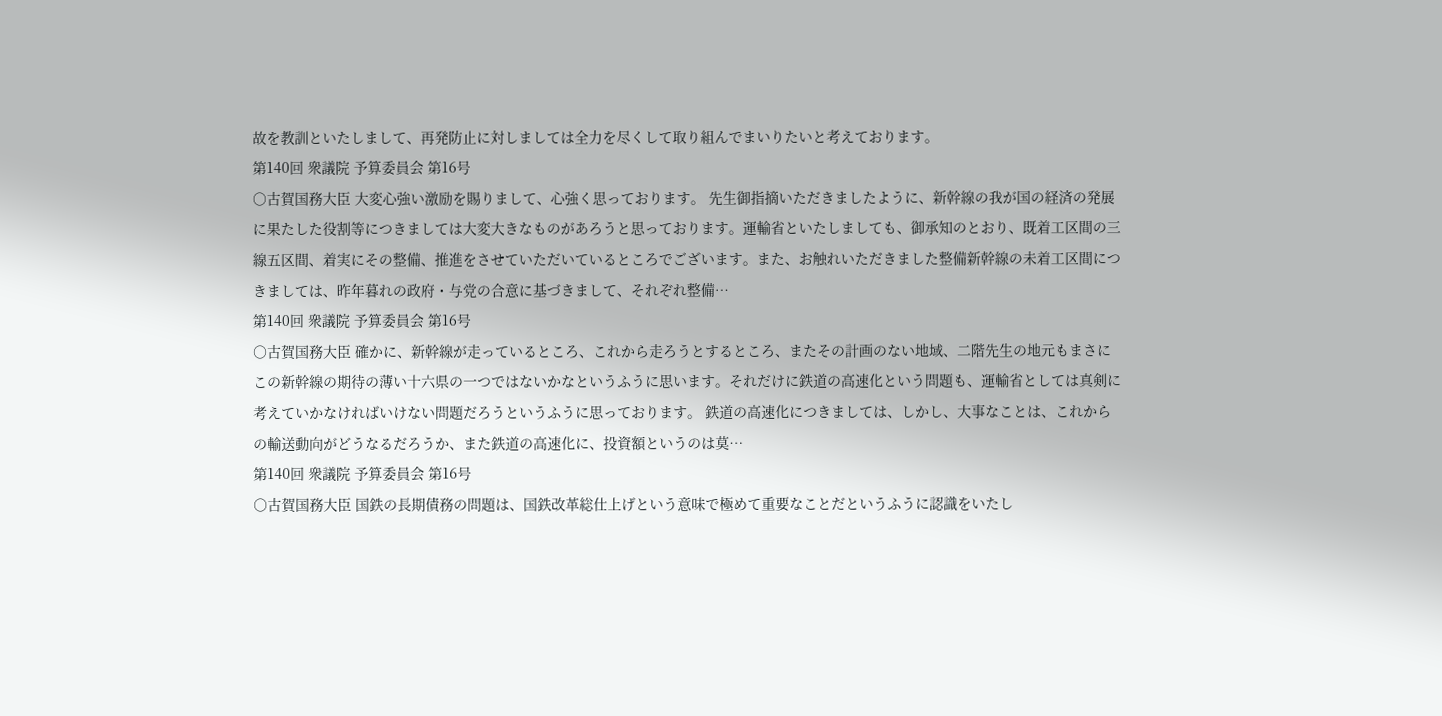故を教訓といたしまして、再発防止に対しましては全力を尽くして取り組んでまいりたいと考えております。
第140回 衆議院 予算委員会 第16号
○古賀国務大臣 大変心強い激励を賜りまして、心強く思っております。 先生御指摘いただきましたように、新幹線の我が国の経済の発展に果たした役割等につきましては大変大きなものがあろうと思っております。運輸省といたしましても、御承知のとおり、既着工区間の三線五区間、着実にその整備、推進をさせていただいているところでございます。また、お触れいただきました整備新幹線の未着工区間につきましては、昨年暮れの政府・与党の合意に基づきまして、それぞれ整備…
第140回 衆議院 予算委員会 第16号
○古賀国務大臣 確かに、新幹線が走っているところ、これから走ろうとするところ、またその計画のない地域、二階先生の地元もまさにこの新幹線の期待の薄い十六県の一つではないかなというふうに思います。それだけに鉄道の高速化という問題も、運輸省としては真剣に考えていかなければいけない問題だろうというふうに思っております。 鉄道の高速化につきましては、しかし、大事なことは、これからの輸送動向がどうなるだろうか、また鉄道の高速化に、投資額というのは莫…
第140回 衆議院 予算委員会 第16号
○古賀国務大臣 国鉄の長期債務の問題は、国鉄改革総仕上げという意味で極めて重要なことだというふうに認識をいたし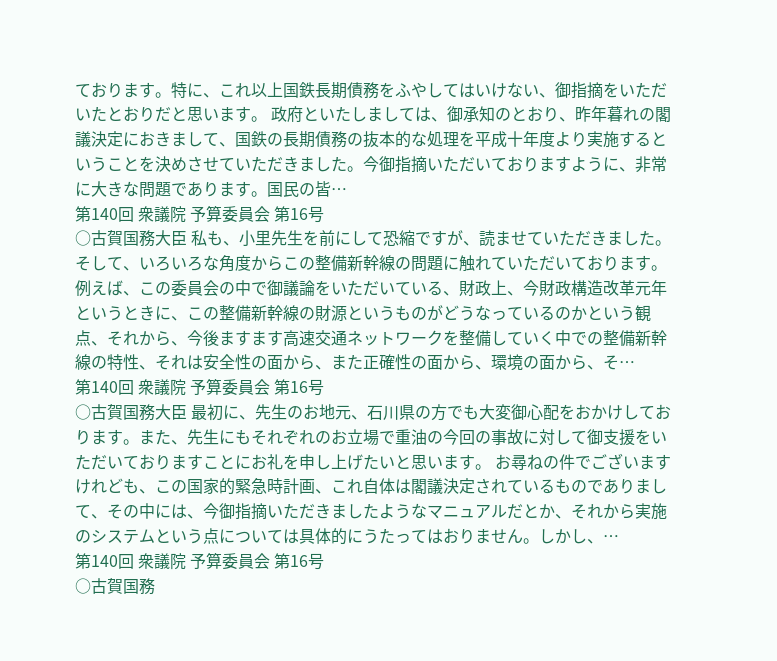ております。特に、これ以上国鉄長期債務をふやしてはいけない、御指摘をいただいたとおりだと思います。 政府といたしましては、御承知のとおり、昨年暮れの閣議決定におきまして、国鉄の長期債務の抜本的な処理を平成十年度より実施するということを決めさせていただきました。今御指摘いただいておりますように、非常に大きな問題であります。国民の皆…
第140回 衆議院 予算委員会 第16号
○古賀国務大臣 私も、小里先生を前にして恐縮ですが、読ませていただきました。そして、いろいろな角度からこの整備新幹線の問題に触れていただいております。 例えば、この委員会の中で御議論をいただいている、財政上、今財政構造改革元年というときに、この整備新幹線の財源というものがどうなっているのかという観点、それから、今後ますます高速交通ネットワークを整備していく中での整備新幹線の特性、それは安全性の面から、また正確性の面から、環境の面から、そ…
第140回 衆議院 予算委員会 第16号
○古賀国務大臣 最初に、先生のお地元、石川県の方でも大変御心配をおかけしております。また、先生にもそれぞれのお立場で重油の今回の事故に対して御支援をいただいておりますことにお礼を申し上げたいと思います。 お尋ねの件でございますけれども、この国家的緊急時計画、これ自体は閣議決定されているものでありまして、その中には、今御指摘いただきましたようなマニュアルだとか、それから実施のシステムという点については具体的にうたってはおりません。しかし、…
第140回 衆議院 予算委員会 第16号
○古賀国務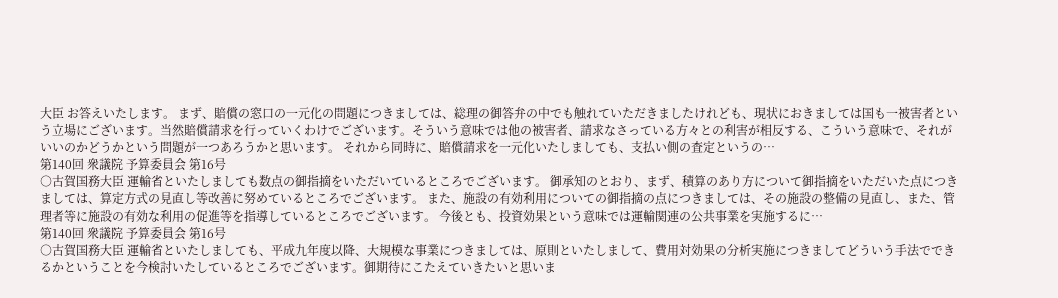大臣 お答えいたします。 まず、賠償の窓口の一元化の問題につきましては、総理の御答弁の中でも触れていただきましたけれども、現状におきましては国も一被害者という立場にございます。当然賠償請求を行っていくわけでございます。そういう意味では他の被害者、請求なさっている方々との利害が相反する、こういう意味で、それがいいのかどうかという問題が一つあろうかと思います。 それから同時に、賠償請求を一元化いたしましても、支払い側の査定というの…
第140回 衆議院 予算委員会 第16号
○古賀国務大臣 運輸省といたしましても数点の御指摘をいただいているところでございます。 御承知のとおり、まず、積算のあり方について御指摘をいただいた点につきましては、算定方式の見直し等改善に努めているところでございます。 また、施設の有効利用についての御指摘の点につきましては、その施設の整備の見直し、また、管理者等に施設の有効な利用の促進等を指導しているところでございます。 今後とも、投資効果という意味では運輸関連の公共事業を実施するに…
第140回 衆議院 予算委員会 第16号
○古賀国務大臣 運輸省といたしましても、平成九年度以降、大規模な事業につきましては、原則といたしまして、費用対効果の分析実施につきましてどういう手法でできるかということを今検討いたしているところでございます。御期待にこたえていきたいと思いま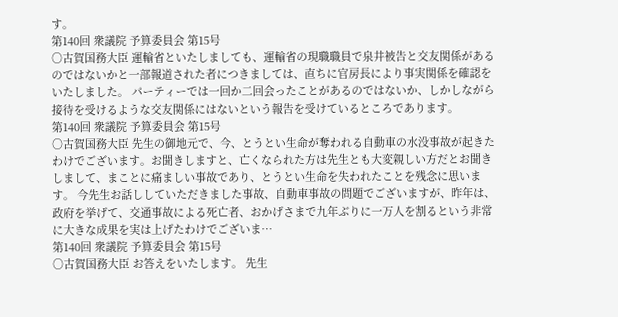す。
第140回 衆議院 予算委員会 第15号
○古賀国務大臣 運輸省といたしましても、運輸省の現職職員で泉井被告と交友関係があるのではないかと一部報道された者につきましては、直ちに官房長により事実関係を確認をいたしました。 パーティーでは一回か二回会ったことがあるのではないか、しかしながら接待を受けるような交友関係にはないという報告を受けているところであります。
第140回 衆議院 予算委員会 第15号
○古賀国務大臣 先生の御地元で、今、とうとい生命が奪われる自動車の水没事故が起きたわけでございます。お聞きしますと、亡くなられた方は先生とも大変親しい方だとお聞きしまして、まことに痛ましい事故であり、とうとい生命を失われたことを残念に思います。 今先生お話ししていただきました事故、自動車事故の問題でございますが、昨年は、政府を挙げて、交通事故による死亡者、おかげさまで九年ぶりに一万人を割るという非常に大きな成果を実は上げたわけでございま…
第140回 衆議院 予算委員会 第15号
○古賀国務大臣 お答えをいたします。 先生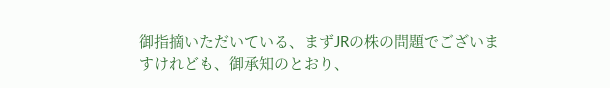御指摘いただいている、まずJRの株の問題でございますけれども、御承知のとおり、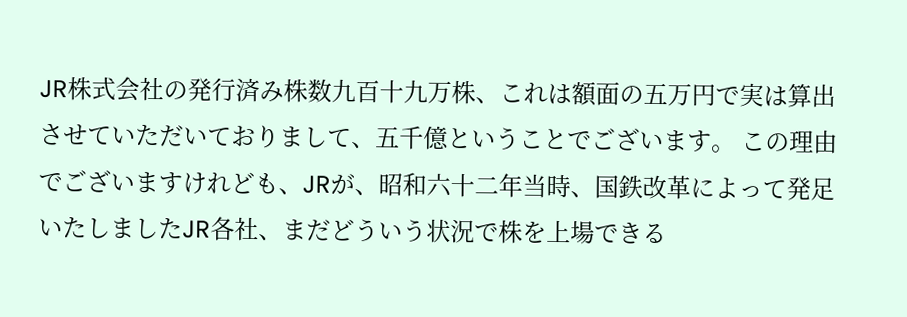JR株式会社の発行済み株数九百十九万株、これは額面の五万円で実は算出させていただいておりまして、五千億ということでございます。 この理由でございますけれども、JRが、昭和六十二年当時、国鉄改革によって発足いたしましたJR各社、まだどういう状況で株を上場できる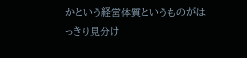かという経営体質というものがはっきり見分け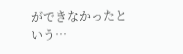ができなかったという…